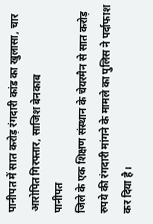पानीपत में सात करोड़ रंगदारी कांड का खुलासा, चार आरोपित गिरफ्तार, साजिश बेनकाब
पानीपत
जिले के एक शिक्षण संस्थान के चेयरमैन से सात करोड़ रुपये की रंगदारी मांगने के मामले का पुलिस ने पर्दाफाश कर दिया है।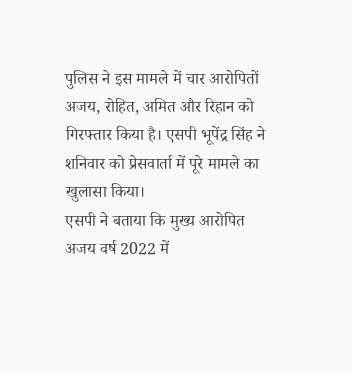पुलिस ने इस मामले में चार आरोपितों अजय, रोहित, अमित और रिहान को गिरफ्तार किया है। एसपी भूपेंद्र सिंह ने शनिवार को प्रेसवार्ता में पूरे मामले का खुलासा किया।
एसपी ने बताया कि मुख्य आरोपित अजय वर्ष 2022 में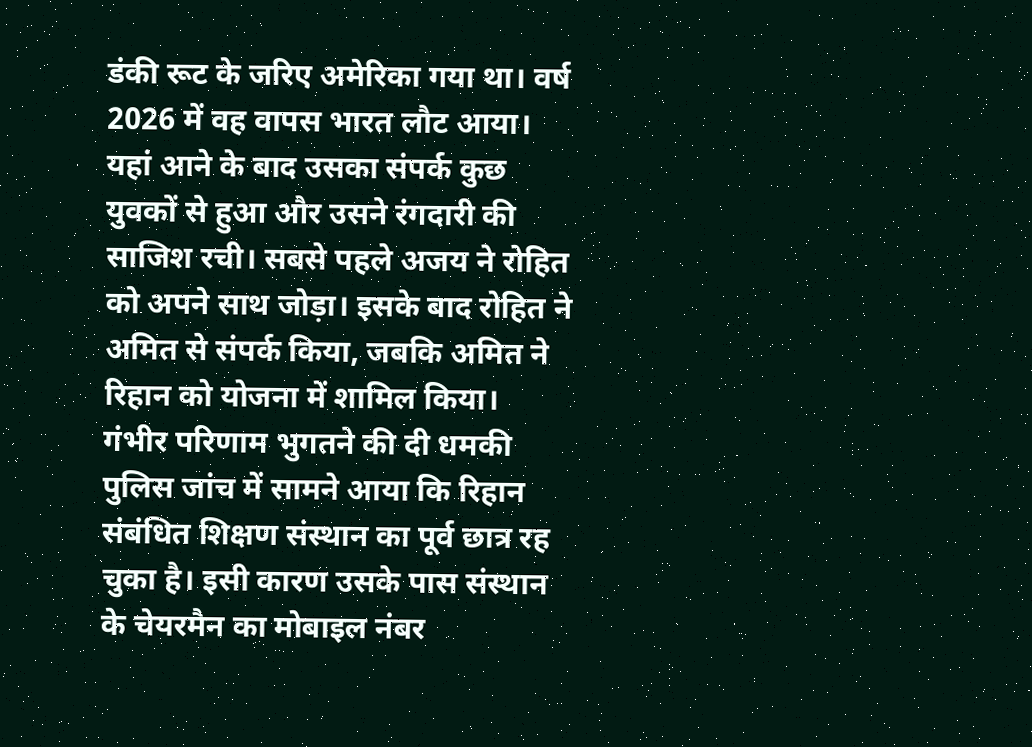डंकी रूट के जरिए अमेरिका गया था। वर्ष 2026 में वह वापस भारत लौट आया। यहां आने के बाद उसका संपर्क कुछ युवकों से हुआ और उसने रंगदारी की साजिश रची। सबसे पहले अजय ने रोहित को अपने साथ जोड़ा। इसके बाद रोहित ने अमित से संपर्क किया, जबकि अमित ने रिहान को योजना में शामिल किया।
गंभीर परिणाम भुगतने की दी धमकी
पुलिस जांच में सामने आया कि रिहान संबंधित शिक्षण संस्थान का पूर्व छात्र रह चुका है। इसी कारण उसके पास संस्थान के चेयरमैन का मोबाइल नंबर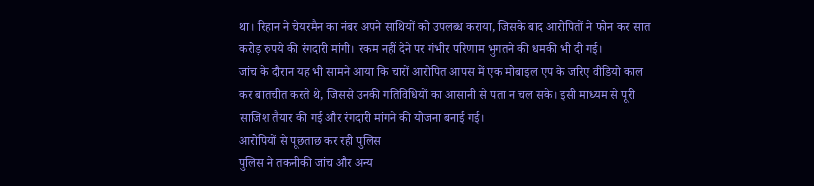था। रिहान ने चेयरमैन का नंबर अपने साथियों को उपलब्ध कराया, जिसके बाद आरोपितों ने फोन कर सात करोड़ रुपये की रंगदारी मांगी। रकम नहीं देने पर गंभीर परिणाम भुगतने की धमकी भी दी गई।
जांच के दौरान यह भी सामने आया कि चारों आरोपित आपस में एक मोबाइल एप के जरिए वीडियो काल कर बातचीत करते थे, जिससे उनकी गतिविधियों का आसानी से पता न चल सके। इसी माध्यम से पूरी साजिश तैयार की गई और रंगदारी मांगने की योजना बनाई गई।
आरोपियों से पूछताछ कर रही पुलिस
पुलिस ने तकनीकी जांच और अन्य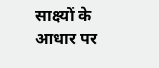साक्ष्यों के आधार पर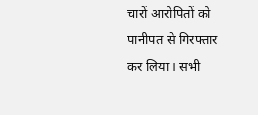चारों आरोपितों को पानीपत से गिरफ्तार कर लिया। सभी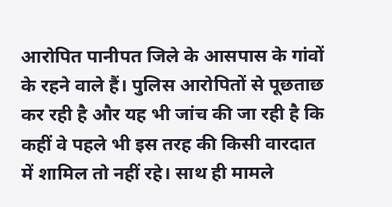आरोपित पानीपत जिले के आसपास के गांवों के रहने वाले हैं। पुलिस आरोपितों से पूछताछ कर रही है और यह भी जांच की जा रही है कि कहीं वे पहले भी इस तरह की किसी वारदात में शामिल तो नहीं रहे। साथ ही मामले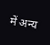में अन्य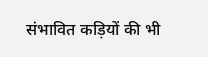संभावित कड़ियों की भी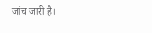जांच जारी है।